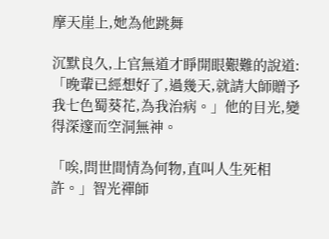摩天崖上,她為他跳舞

沉默良久,上官無道才睜開眼艱難的說道:「晚輩已經想好了,過幾天,就請大師贈予我七色蜀葵花,為我治病。」他的目光,變得深邃而空洞無神。

「唉,問世間情為何物,直叫人生死相許。」智光禪師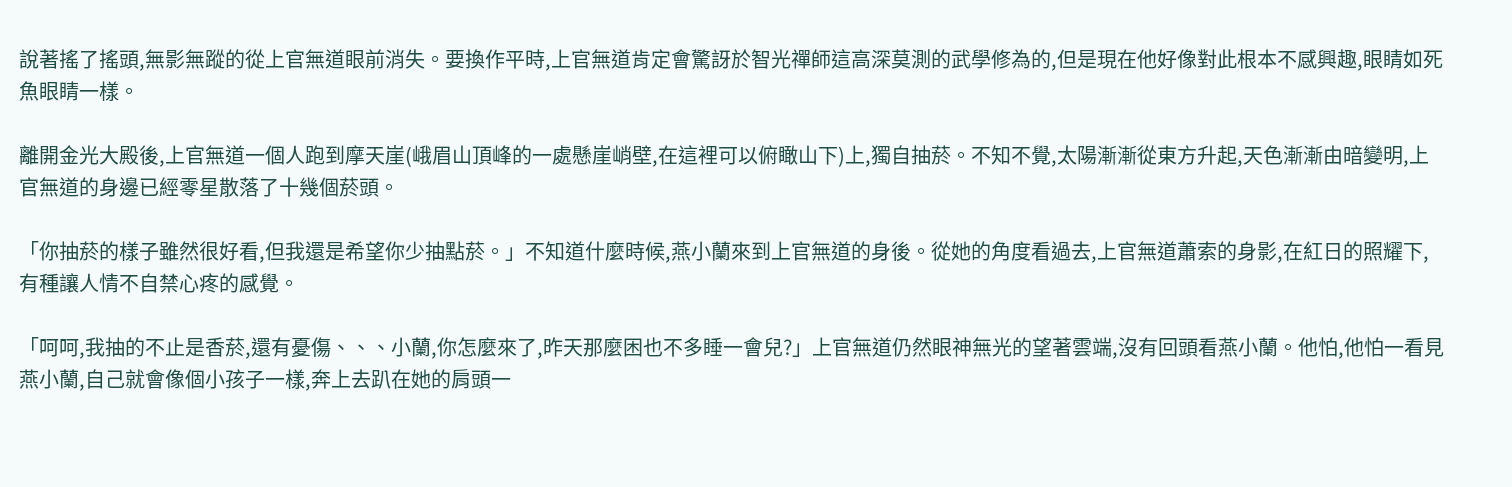說著搖了搖頭,無影無蹤的從上官無道眼前消失。要換作平時,上官無道肯定會驚訝於智光禪師這高深莫測的武學修為的,但是現在他好像對此根本不感興趣,眼睛如死魚眼睛一樣。

離開金光大殿後,上官無道一個人跑到摩天崖(峨眉山頂峰的一處懸崖峭壁,在這裡可以俯瞰山下)上,獨自抽菸。不知不覺,太陽漸漸從東方升起,天色漸漸由暗變明,上官無道的身邊已經零星散落了十幾個菸頭。

「你抽菸的樣子雖然很好看,但我還是希望你少抽點菸。」不知道什麼時候,燕小蘭來到上官無道的身後。從她的角度看過去,上官無道蕭索的身影,在紅日的照耀下,有種讓人情不自禁心疼的感覺。

「呵呵,我抽的不止是香菸,還有憂傷、、、小蘭,你怎麼來了,昨天那麼困也不多睡一會兒?」上官無道仍然眼神無光的望著雲端,沒有回頭看燕小蘭。他怕,他怕一看見燕小蘭,自己就會像個小孩子一樣,奔上去趴在她的肩頭一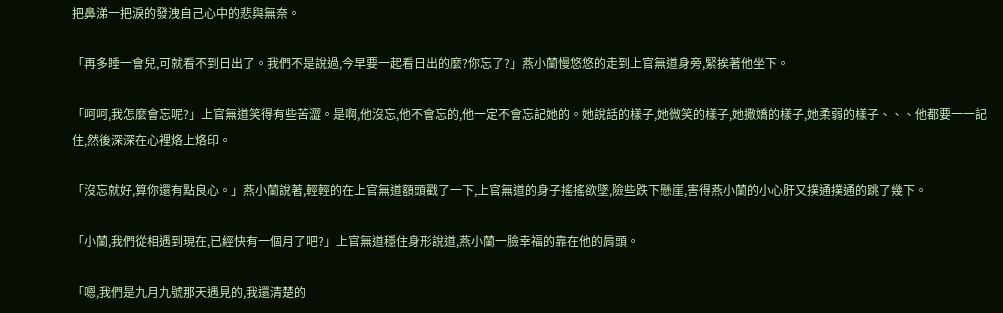把鼻涕一把淚的發洩自己心中的悲與無奈。

「再多睡一會兒,可就看不到日出了。我們不是說過,今早要一起看日出的麼?你忘了?」燕小蘭慢悠悠的走到上官無道身旁,緊挨著他坐下。

「呵呵,我怎麼會忘呢?」上官無道笑得有些苦澀。是啊,他沒忘,他不會忘的,他一定不會忘記她的。她說話的樣子,她微笑的樣子,她撒嬌的樣子,她柔弱的樣子、、、他都要一一記住,然後深深在心裡烙上烙印。

「沒忘就好,算你還有點良心。」燕小蘭說著,輕輕的在上官無道額頭戳了一下,上官無道的身子搖搖欲墜,險些跌下懸崖,害得燕小蘭的小心肝又撲通撲通的跳了幾下。

「小蘭,我們從相遇到現在,已經快有一個月了吧?」上官無道穩住身形說道,燕小蘭一臉幸福的靠在他的肩頭。

「嗯,我們是九月九號那天遇見的,我還清楚的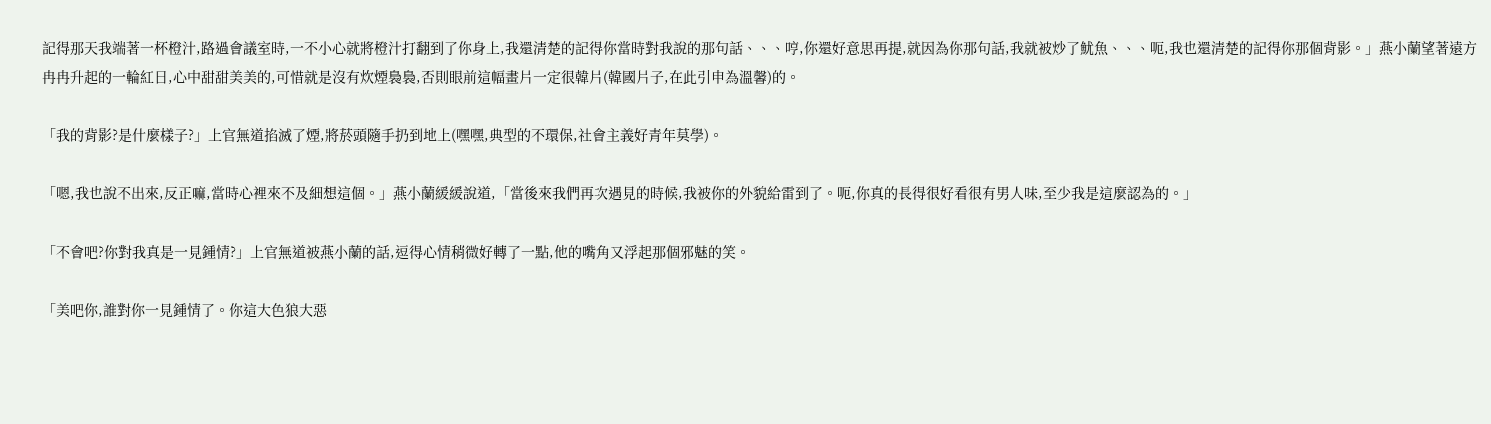記得那天我端著一杯橙汁,路過會議室時,一不小心就將橙汁打翻到了你身上,我還清楚的記得你當時對我說的那句話、、、哼,你還好意思再提,就因為你那句話,我就被炒了魷魚、、、呃,我也還清楚的記得你那個背影。」燕小蘭望著遠方冉冉升起的一輪紅日,心中甜甜美美的,可惜就是沒有炊煙裊裊,否則眼前這幅畫片一定很韓片(韓國片子,在此引申為溫馨)的。

「我的背影?是什麼樣子?」上官無道掐滅了煙,將菸頭隨手扔到地上(嘿嘿,典型的不環保,社會主義好青年莫學)。

「嗯,我也說不出來,反正嘛,當時心裡來不及細想這個。」燕小蘭緩緩說道,「當後來我們再次遇見的時候,我被你的外貌給雷到了。呃,你真的長得很好看很有男人味,至少我是這麼認為的。」

「不會吧?你對我真是一見鍾情?」上官無道被燕小蘭的話,逗得心情稍微好轉了一點,他的嘴角又浮起那個邪魅的笑。

「美吧你,誰對你一見鍾情了。你這大色狼大惡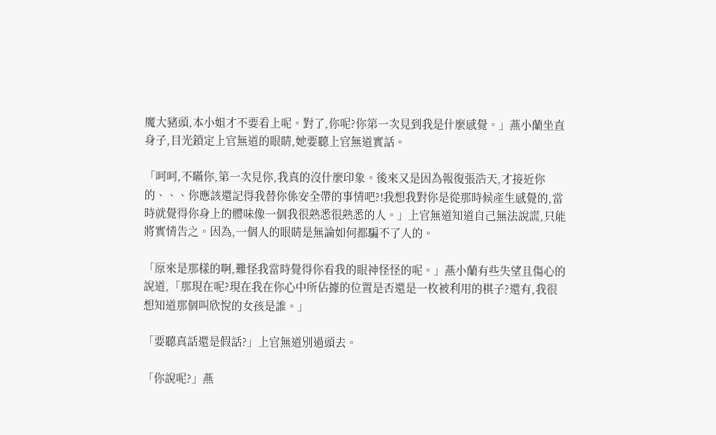魔大豬頭,本小姐才不要看上呢。對了,你呢?你第一次見到我是什麼感覺。」燕小蘭坐直身子,目光鎖定上官無道的眼睛,她要聽上官無道實話。

「呵呵,不瞞你,第一次見你,我真的沒什麼印象。後來又是因為報復張浩天,才接近你的、、、你應該還記得我替你係安全帶的事情吧?!我想我對你是從那時候產生感覺的,當時就覺得你身上的體味像一個我很熟悉很熟悉的人。」上官無道知道自己無法說謊,只能將實情告之。因為,一個人的眼睛是無論如何都騙不了人的。

「原來是那樣的啊,難怪我當時覺得你看我的眼神怪怪的呢。」燕小蘭有些失望且傷心的說道,「那現在呢?現在我在你心中所佔據的位置是否還是一枚被利用的棋子?還有,我很想知道那個叫欣悅的女孩是誰。」

「要聽真話還是假話?」上官無道別過頭去。

「你說呢?」燕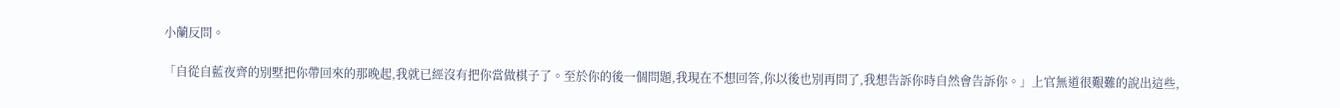小蘭反問。

「自從自藍夜齊的別墅把你帶回來的那晚起,我就已經沒有把你當做棋子了。至於你的後一個問題,我現在不想回答,你以後也別再問了,我想告訴你時自然會告訴你。」上官無道很艱難的說出這些,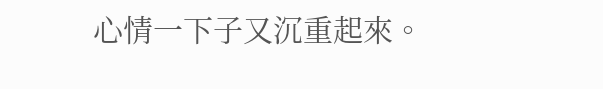心情一下子又沉重起來。